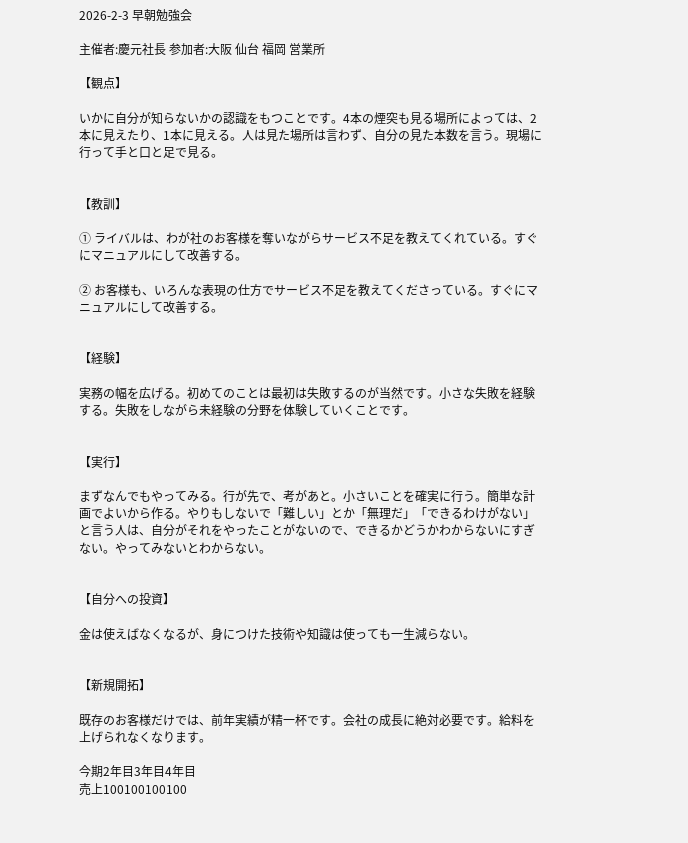2026-2-3 早朝勉強会

主催者:慶元社長 参加者:大阪 仙台 福岡 営業所

【観点】

いかに自分が知らないかの認識をもつことです。4本の煙突も見る場所によっては、2本に見えたり、1本に見える。人は見た場所は言わず、自分の見た本数を言う。現場に行って手と口と足で見る。


【教訓】

① ライバルは、わが社のお客様を奪いながらサービス不足を教えてくれている。すぐにマニュアルにして改善する。

② お客様も、いろんな表現の仕方でサービス不足を教えてくださっている。すぐにマニュアルにして改善する。


【経験】

実務の幅を広げる。初めてのことは最初は失敗するのが当然です。小さな失敗を経験する。失敗をしながら未経験の分野を体験していくことです。


【実行】

まずなんでもやってみる。行が先で、考があと。小さいことを確実に行う。簡単な計画でよいから作る。やりもしないで「難しい」とか「無理だ」「できるわけがない」と言う人は、自分がそれをやったことがないので、できるかどうかわからないにすぎない。やってみないとわからない。


【自分への投資】

金は使えばなくなるが、身につけた技術や知識は使っても一生減らない。


【新規開拓】

既存のお客様だけでは、前年実績が精一杯です。会社の成長に絶対必要です。給料を上げられなくなります。

今期2年目3年目4年目
売上100100100100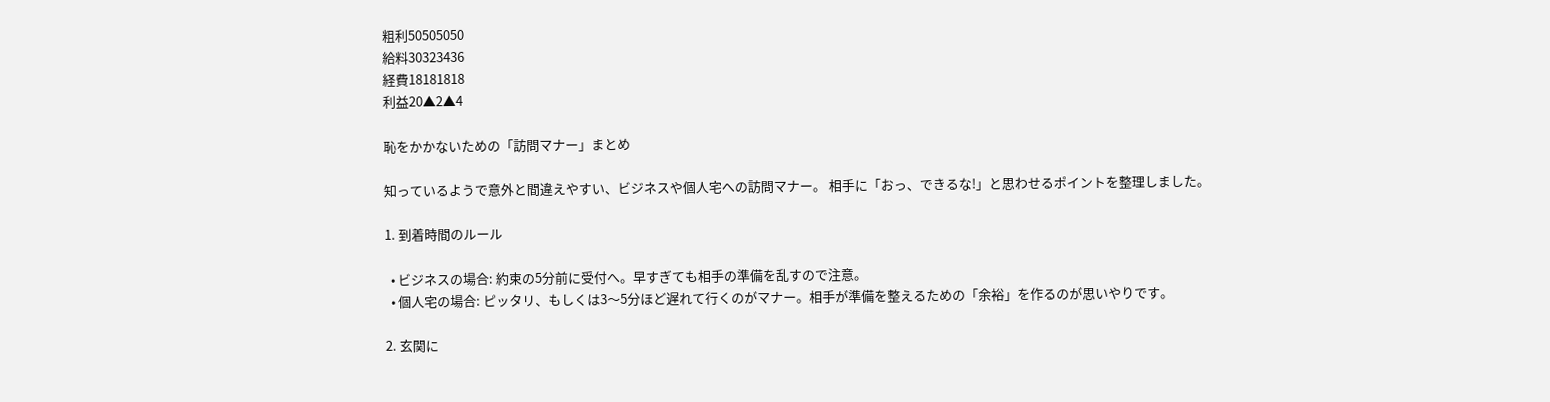粗利50505050
給料30323436
経費18181818
利益20▲2▲4

恥をかかないための「訪問マナー」まとめ

知っているようで意外と間違えやすい、ビジネスや個人宅への訪問マナー。 相手に「おっ、できるな!」と思わせるポイントを整理しました。

1. 到着時間のルール

  • ビジネスの場合: 約束の5分前に受付へ。早すぎても相手の準備を乱すので注意。
  • 個人宅の場合: ピッタリ、もしくは3〜5分ほど遅れて行くのがマナー。相手が準備を整えるための「余裕」を作るのが思いやりです。

2. 玄関に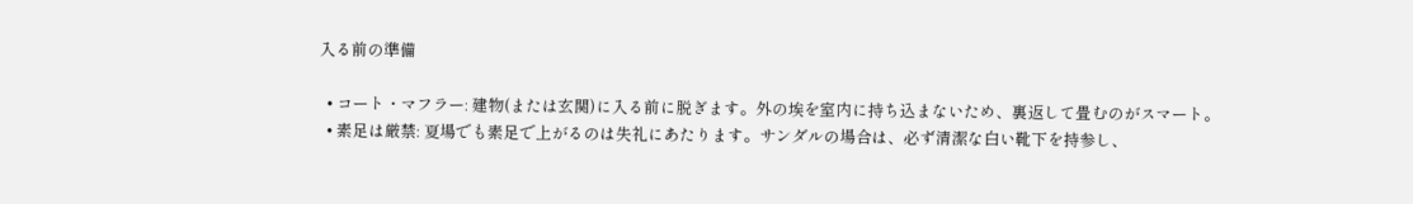入る前の準備

  • コート・マフラー: 建物(または玄関)に入る前に脱ぎます。外の埃を室内に持ち込まないため、裏返して畳むのがスマート。
  • 素足は厳禁: 夏場でも素足で上がるのは失礼にあたります。サンダルの場合は、必ず清潔な白い靴下を持参し、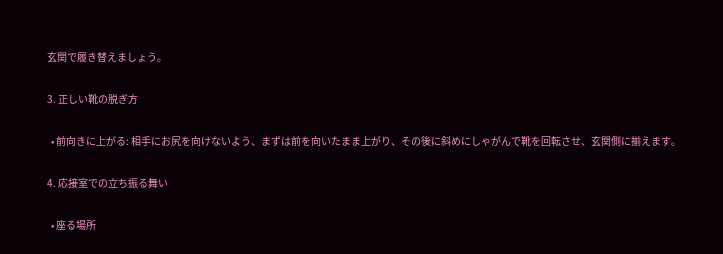玄関で履き替えましょう。

3. 正しい靴の脱ぎ方

  • 前向きに上がる: 相手にお尻を向けないよう、まずは前を向いたまま上がり、その後に斜めにしゃがんで靴を回転させ、玄関側に揃えます。

4. 応接室での立ち振る舞い

  • 座る場所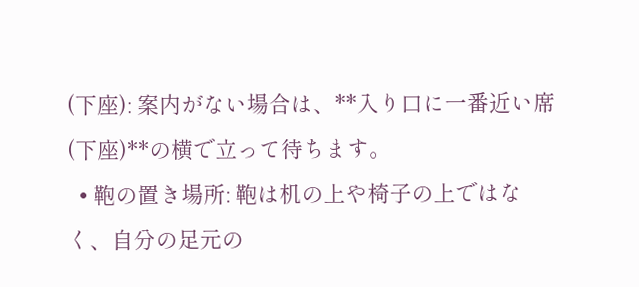(下座): 案内がない場合は、**入り口に一番近い席(下座)**の横で立って待ちます。
  • 鞄の置き場所: 鞄は机の上や椅子の上ではなく、自分の足元の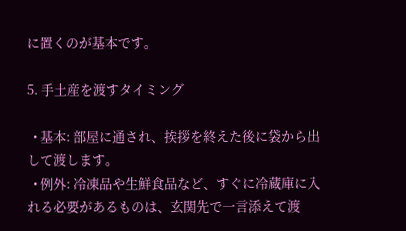に置くのが基本です。

5. 手土産を渡すタイミング

  • 基本: 部屋に通され、挨拶を終えた後に袋から出して渡します。
  • 例外: 冷凍品や生鮮食品など、すぐに冷蔵庫に入れる必要があるものは、玄関先で一言添えて渡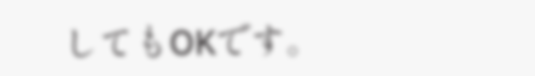してもOKです。